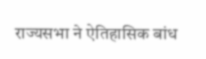राज्यसभा ने ऐतिहासिक बांध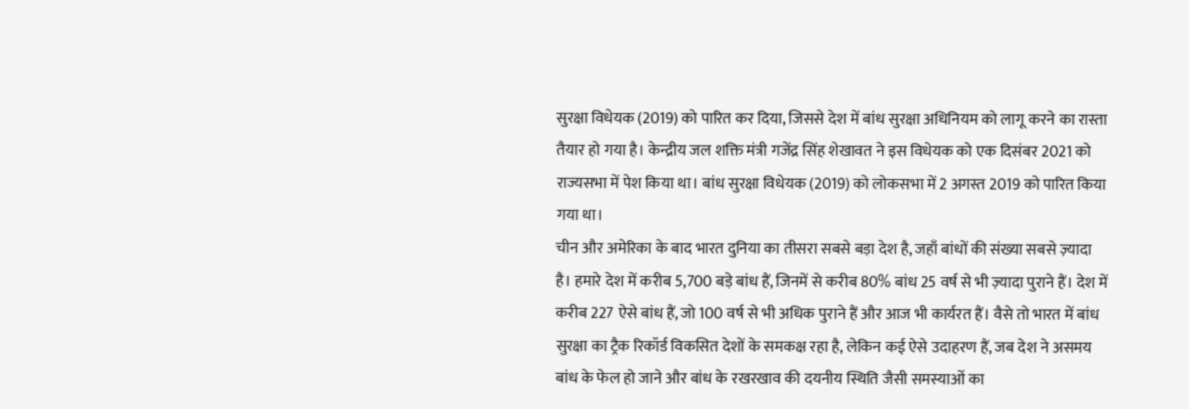सुरक्षा विधेयक (2019) को पारित कर दिया, जिससे देश में बांध सुरक्षा अधिनियम को लागू करने का रास्ता तैयार हो गया है। केन्द्रीय जल शक्ति मंत्री गजेंद्र सिंह शेखावत ने इस विधेयक को एक दिसंबर 2021 को राज्यसभा में पेश किया था। बांध सुरक्षा विधेयक (2019) को लोकसभा में 2 अगस्त 2019 को पारित किया गया था।
चीन और अमेरिका के बाद भारत दुनिया का तीसरा सबसे बड़ा देश है, जहाँ बांधों की संख्या सबसे ज़्यादा है। हमारे देश में करीब 5,700 बड़े बांध हैं, जिनमें से करीब 80% बांध 25 वर्ष से भी ज़्यादा पुराने हैं। देश में करीब 227 ऐसे बांध हैं, जो 100 वर्ष से भी अधिक पुराने हैं और आज भी कार्यरत हैं। वैसे तो भारत में बांध सुरक्षा का ट्रैक रिकॉर्ड विकसित देशों के समकक्ष रहा है, लेकिन कई ऐसे उदाहरण हैं, जब देश ने असमय बांध के फेल हो जाने और बांध के रखरखाव की दयनीय स्थिति जैसी समस्याओं का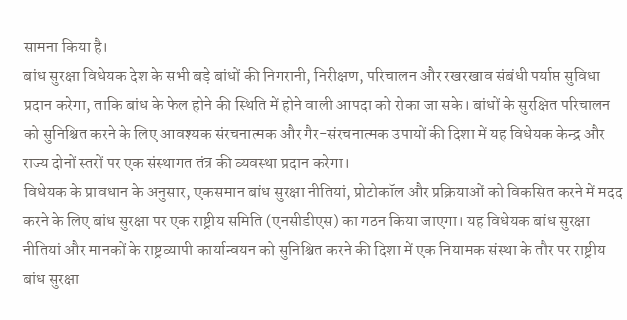सामना किया है।
बांध सुरक्षा विधेयक देश के सभी बड़े बांधों की निगरानी, निरीक्षण, परिचालन और रखरखाव संबंधी पर्याप्त सुविधा प्रदान करेगा, ताकि बांध के फेल होने की स्थिति में होने वाली आपदा को रोका जा सके। बांधों के सुरक्षित परिचालन को सुनिश्चित करने के लिए आवश्यक संरचनात्मक और गैर-संरचनात्मक उपायों की दिशा में यह विधेयक केन्द्र और राज्य दोनों स्तरों पर एक संस्थागत तंत्र की व्यवस्था प्रदान करेगा।
विधेयक के प्रावधान के अनुसार, एकसमान बांध सुरक्षा नीतियां, प्रोटोकॉल और प्रक्रियाओं को विकसित करने में मदद करने के लिए बांध सुरक्षा पर एक राष्ट्रीय समिति (एनसीडीएस) का गठन किया जाएगा। यह विधेयक बांध सुरक्षा नीतियां और मानकों के राष्ट्रव्यापी कार्यान्वयन को सुनिश्चित करने की दिशा में एक नियामक संस्था के तौर पर राष्ट्रीय बांध सुरक्षा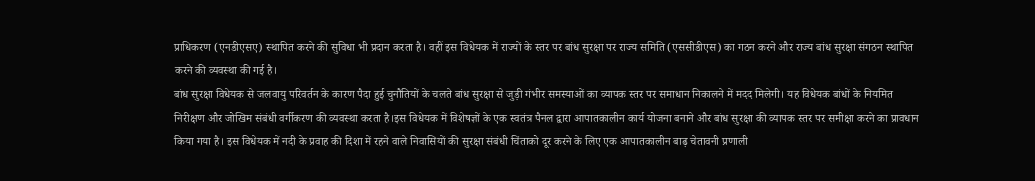प्राधिकरण (एनडीएसए) स्थापित करने की सुविधा भी प्रदान करता है। वहीं इस विधेयक में राज्यों के स्तर पर बांध सुरक्षा पर राज्य समिति (एससीडीएस) का गठन करने और राज्य बांध सुरक्षा संगठन स्थापित करने की व्यवस्था की गई है।
बांध सुरक्षा विधेयक से जलवायु परिवर्तन के कारण पैदा हुई चुनौतियों के चलते बांध सुरक्षा से जुड़ी गंभीर समस्याओं का व्यापक स्तर पर समाधान निकालने में मदद मिलेगी। यह विधेयक बांधों के नियमित निरीक्षण और जोखिम संबंधी वर्गीकरण की व्यवस्था करता है।इस विधेयक में विशेषज्ञों के एक स्वतंत्र पैनल द्वारा आपातकालीन कार्य योजना बनाने और बांध सुरक्षा की व्यापक स्तर पर समीक्षा करने का प्रावधान किया गया है। इस विधेयक में नदी के प्रवाह की दिशा में रहने वाले निवासियों की सुरक्षा संबंधी चिंताको दूर करने के लिए एक आपातकालीन बाढ़ चेतावनी प्रणाली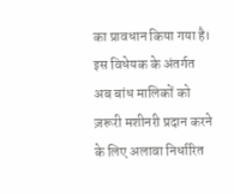का प्रावधान किया गया है।
इस विधेयक के अंतर्गत अब बांध मालिकों को ज़रूरी मशीनरी प्रदान करने के लिए अलावा निर्धारित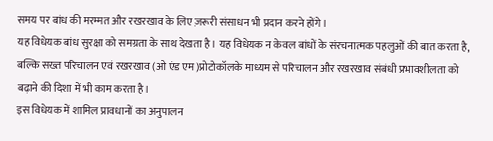समय पर बांध की मरम्मत और रखरखाव के लिए ज़रूरी संसाधन भी प्रदान करने होंगे।
यह विधेयक बांध सुरक्षा को समग्रता के साथ देखता है। यह विधेयक न केवल बांधों के संरचनात्मक पहलुओं की बात करता है, बल्कि सख्त परिचालन एवं रखरखाव (ओ एंड एम)प्रोटोकॉलके माध्यम से परिचालन और रखरखाव संबंधी प्रभावशीलता को बढ़ाने की दिशा में भी काम करता है।
इस विधेयक में शामिल प्रावधानों का अनुपालन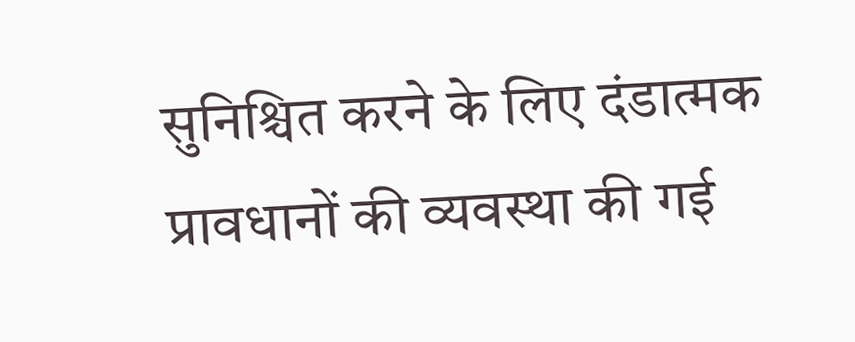सुनिश्चित करने के लिए दंडात्मक प्रावधानों की व्यवस्था की गई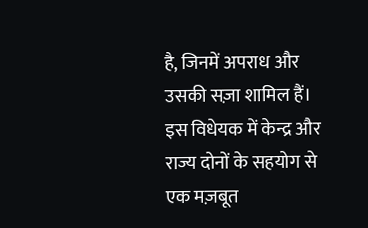है, जिनमें अपराध और उसकी सज़ा शामिल हैं।
इस विधेयक में केन्द्र और राज्य दोनों के सहयोग से एक मज़बूत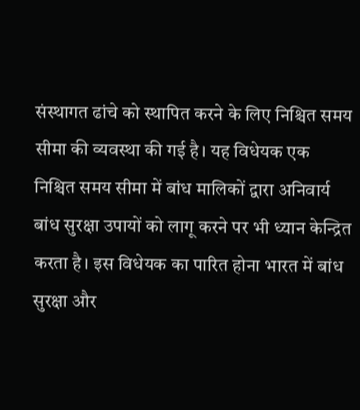संस्थागत ढांचे को स्थापित करने के लिए निश्चित समय सीमा की व्यवस्था की गई है। यह विधेयक एक निश्चित समय सीमा में बांध मालिकों द्वारा अनिवार्य बांध सुरक्षा उपायों को लागू करने पर भी ध्यान केन्द्रित करता है। इस विधेयक का पारित होना भारत में बांध सुरक्षा और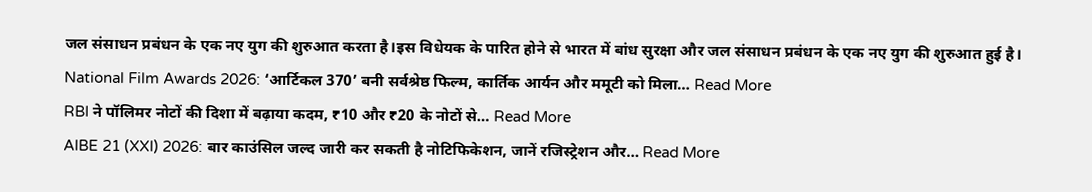जल संसाधन प्रबंधन के एक नए युग की शुरुआत करता है।इस विधेयक के पारित होने से भारत में बांध सुरक्षा और जल संसाधन प्रबंधन के एक नए युग की शुरुआत हुई है।
National Film Awards 2026: ‘आर्टिकल 370’ बनी सर्वश्रेष्ठ फिल्म, कार्तिक आर्यन और ममूटी को मिला… Read More
RBI ने पॉलिमर नोटों की दिशा में बढ़ाया कदम, ₹10 और ₹20 के नोटों से… Read More
AIBE 21 (XXI) 2026: बार काउंसिल जल्द जारी कर सकती है नोटिफिकेशन, जानें रजिस्ट्रेशन और… Read More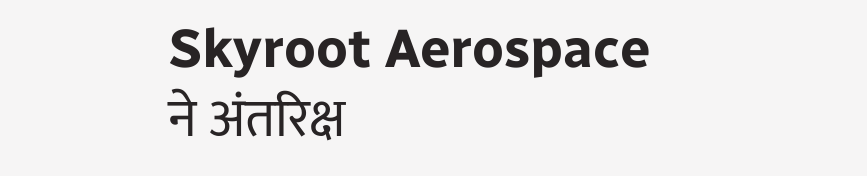Skyroot Aerospace ने अंतरिक्ष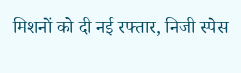मिशनों को दी नई रफ्तार, निजी स्पेस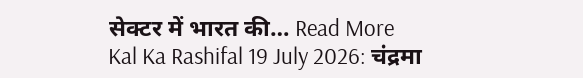सेक्टर में भारत की… Read More
Kal Ka Rashifal 19 July 2026: चंद्रमा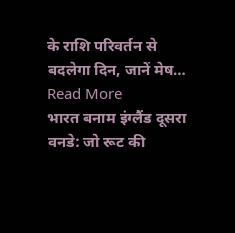के राशि परिवर्तन से बदलेगा दिन, जानें मेष… Read More
भारत बनाम इंग्लैंड दूसरा वनडे: जो रूट की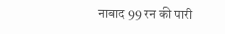नाबाद 99 रन की पारी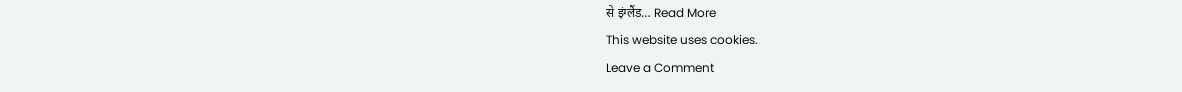से इंग्लैंड… Read More
This website uses cookies.
Leave a Comment